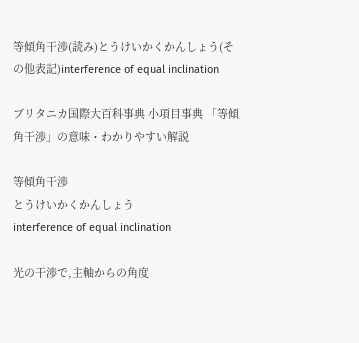等傾角干渉(読み)とうけいかくかんしょう(その他表記)interference of equal inclination

ブリタニカ国際大百科事典 小項目事典 「等傾角干渉」の意味・わかりやすい解説

等傾角干渉
とうけいかくかんしょう
interference of equal inclination

光の干渉で,主軸からの角度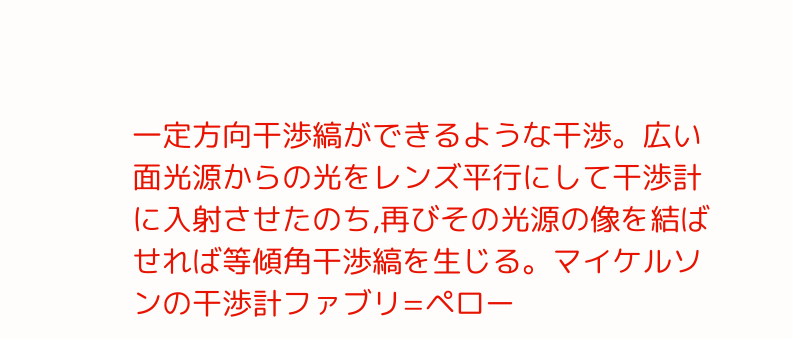一定方向干渉縞ができるような干渉。広い面光源からの光をレンズ平行にして干渉計に入射させたのち,再びその光源の像を結ばせれば等傾角干渉縞を生じる。マイケルソンの干渉計ファブリ=ペロー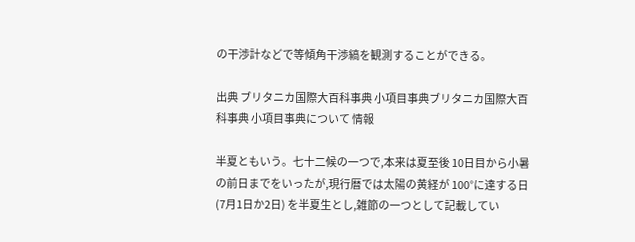の干渉計などで等傾角干渉縞を観測することができる。

出典 ブリタニカ国際大百科事典 小項目事典ブリタニカ国際大百科事典 小項目事典について 情報

半夏ともいう。七十二候の一つで,本来は夏至後 10日目から小暑の前日までをいったが,現行暦では太陽の黄経が 100°に達する日 (7月1日か2日) を半夏生とし,雑節の一つとして記載してい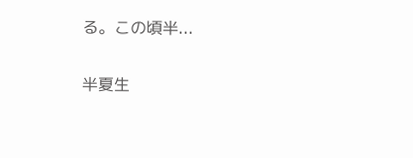る。この頃半...

半夏生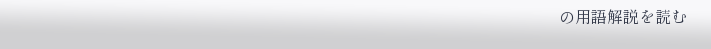の用語解説を読む